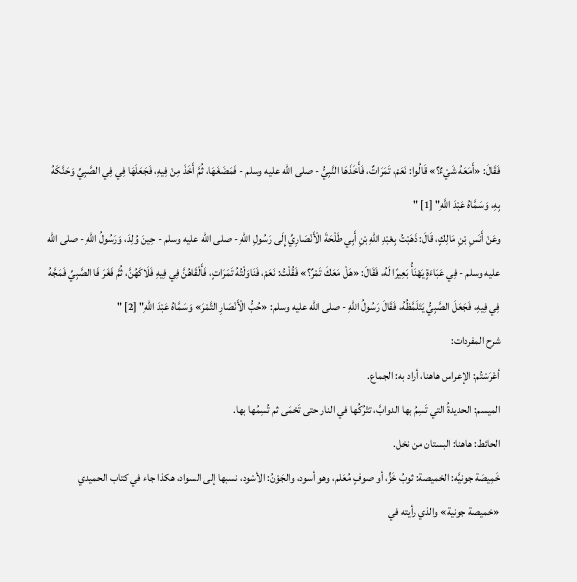فَقَالَ: «أَمَعَهُ شَيْءٌ؟» قَالُوا: نَعَمْ، تَمَرَاتٌ، فَأَخَذَهَا النَّبِيُّ - صلى الله عليه وسلم - فَمَضَغَهَا، ثُمَّ أَخَذَ مِنْ فِيهِ، فَجَعَلَهَا فِي فِي الصَّبِيِّ وَحَنَّكَهُ بِهِ، وَسَمَّاهُ عَبْدَ اللَّهِ" [1] "
وعَنْ أَنَسِ بْنِ مَالِكٍ، قَالَ: ذَهَبْتُ بِعْبْدِ اللهِ بْنِ أَبِي طَلْحَةَ الْأَنْصَارِيِّ إِلَى رَسُولِ اللهِ - صلى الله عليه وسلم - حِينَ وُلِدَ، وَرَسُولُ اللهِ - صلى الله عليه وسلم - فِي عَبَاءَةٍ يَهْنَأُ بَعِيرًا لَهُ، فَقَالَ: «هَلْ مَعَكَ تَمْرٌ؟» فَقُلْتُ: نَعَمْ، فَنَاوَلْتُهُ تَمَرَاتٍ، فَأَلْقَاهُنَّ فِي فِيهِ فَلَاكَهُنَّ، ثُمَّ فَغَرَ فَا الصَّبِيِّ فَمَجَّهُ فِي فِيهِ، فَجَعَلَ الصَّبِيُّ يَتَلَمَّظُهُ، فَقَالَ رَسُولُ اللهِ - صلى الله عليه وسلم: «حُبُّ الْأَنْصَارِ التَّمْرَ» وَسَمَّاهُ عَبْدَ اللهِ" [2] "
شرح المفردات:
أعْرَسْتُم: الإعراس هاهنا، أراد به: الجماع.
الميسم: الحديدةُ التي تَسِمُ بها الدوابَّ، تتْرُكُها في النار حتى تَحْمَى ثم تُسِمُها بها.
الحائط: هاهنا: البستان من نخل.
خَمِيصَة جونيَّه: الخميصة: ثوبُ خَزٍّ، أو صوفٍ مُعَلم، وهو أسود، والجَوْنُ: الأسْود، نسبها إلى السواد، هكذا جاء في كتاب الحميدي «خميصة جونية» والذي رأيته في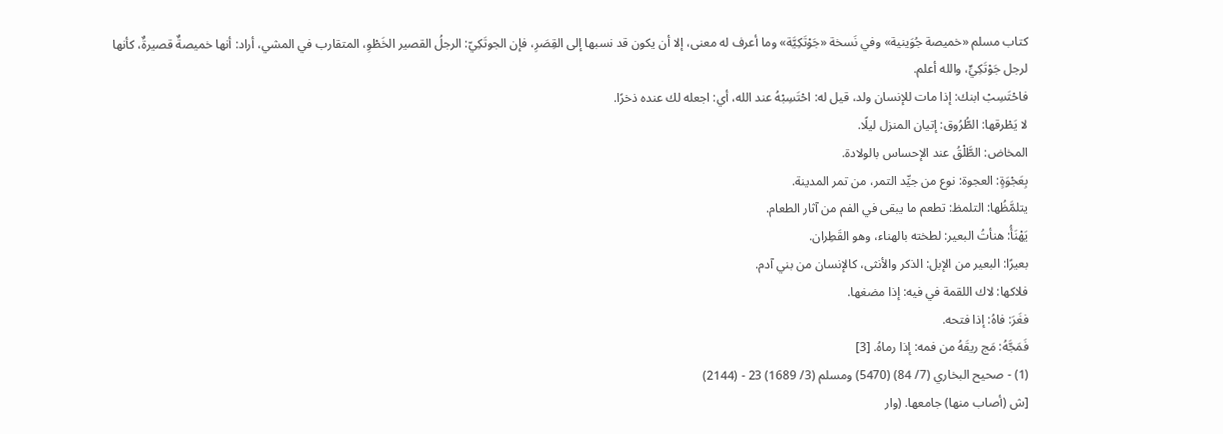كتاب مسلم «خميصة جُوَينية» وفي نَسخة «جَوْتَكِيَّة» وما أعرف له معنى، إلا أن يكون قد نسبها إلى القِصَرِ، فإن الجوتَكِيّ: الرجلُ القصير الخَطْوِ، المتقارب في المشي، أراد: أنها خميصةٌ قصيرةٌ، كأنها لرجل جَوْتَكِيٍّ، والله أعلم.
فاحْتَسِبْ ابنك: إذا مات للإنسان ولد، قيل له: احْتَسِبْهُ عند الله، أي: اجعله لك عنده ذخرًا.
لا يَطْرقها: الطُّرُوق: إتيان المنزل ليلًا.
المخاض: الطَّلْقُ عند الإحساس بالولادة.
بِعَجْوَةٍ: العجوة: نوع من جيِّد التمر، من تمر المدينة.
يتلمَّظُها: التلمظ: تطعم ما يبقى في الفم من آثار الطعام.
يَهْنَأُ: هنأتُ البعير: لطخته بالهناء، وهو القَطِران.
بعيرًا: البعير من الإبل: الذكر والأنثى، كالإنسان من بني آدم.
فلاكها: لاك اللقمة في فيه: إذا مضغها.
فغَرَ: فاهُ: إذا فتحه.
فَمَجَّهُ: مَج ريقَهُ من فمه: إذا رماهُ. [3]
(1) - صحيح البخاري (7/ 84) (5470) ومسلم (3/ 1689) 23 - (2144)
[ش (أصاب منها) جامعها. (وار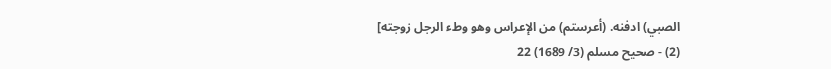الصبي) ادفنه. (أعرستم) من الإعراس وهو وطء الرجل زوجته]
(2) - صحيح مسلم (3/ 1689) 22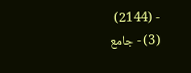- (2144)
(3) - جامع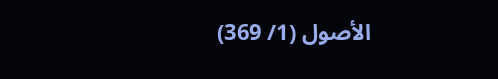الأصول (1/ 369)